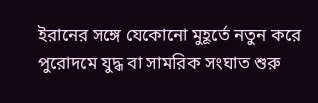ইরানের সঙ্গে যেকোনো মুহূর্তে নতুন করে পুরোদমে যুদ্ধ বা সামরিক সংঘাত শুরু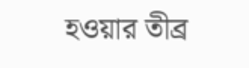হওয়ার তীব্র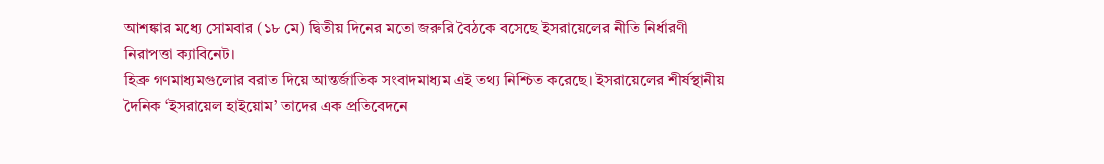আশঙ্কার মধ্যে সোমবার (১৮ মে) দ্বিতীয় দিনের মতো জরুরি বৈঠকে বসেছে ইসরায়েলের নীতি নির্ধারণী নিরাপত্তা ক্যাবিনেট।
হিব্রু গণমাধ্যমগুলোর বরাত দিয়ে আন্তর্জাতিক সংবাদমাধ্যম এই তথ্য নিশ্চিত করেছে। ইসরায়েলের শীর্ষস্থানীয় দৈনিক ‘ইসরায়েল হাইয়োম’ তাদের এক প্রতিবেদনে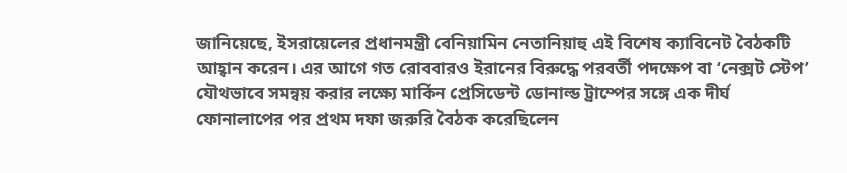জানিয়েছে, ইসরায়েলের প্রধানমন্ত্রী বেনিয়ামিন নেতানিয়াহু এই বিশেষ ক্যাবিনেট বৈঠকটি আহ্বান করেন। এর আগে গত রোববারও ইরানের বিরুদ্ধে পরবর্তী পদক্ষেপ বা ‘নেক্সট স্টেপ’ যৌথভাবে সমন্বয় করার লক্ষ্যে মার্কিন প্রেসিডেন্ট ডোনাল্ড ট্রাম্পের সঙ্গে এক দীর্ঘ ফোনালাপের পর প্রথম দফা জরুরি বৈঠক করেছিলেন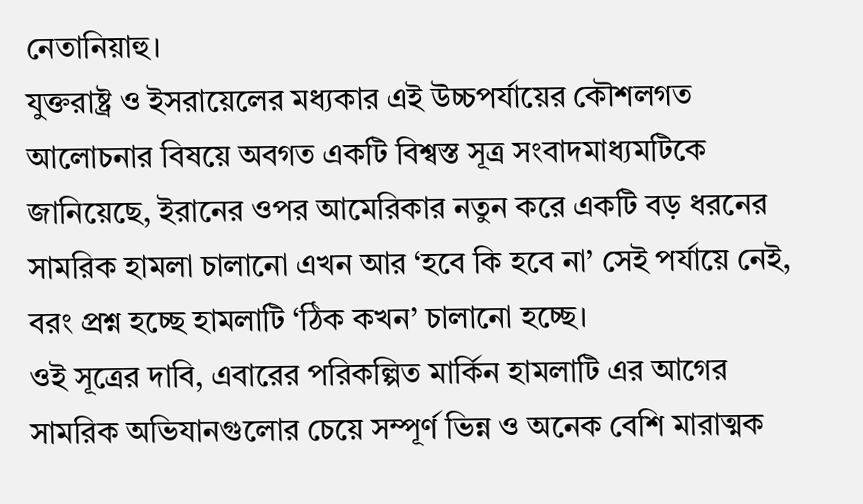নেতানিয়াহু।
যুক্তরাষ্ট্র ও ইসরায়েলের মধ্যকার এই উচ্চপর্যায়ের কৌশলগত আলোচনার বিষয়ে অবগত একটি বিশ্বস্ত সূত্র সংবাদমাধ্যমটিকে জানিয়েছে, ইরানের ওপর আমেরিকার নতুন করে একটি বড় ধরনের সামরিক হামলা চালানো এখন আর ‘হবে কি হবে না’ সেই পর্যায়ে নেই, বরং প্রশ্ন হচ্ছে হামলাটি ‘ঠিক কখন’ চালানো হচ্ছে।
ওই সূত্রের দাবি, এবারের পরিকল্পিত মার্কিন হামলাটি এর আগের সামরিক অভিযানগুলোর চেয়ে সম্পূর্ণ ভিন্ন ও অনেক বেশি মারাত্মক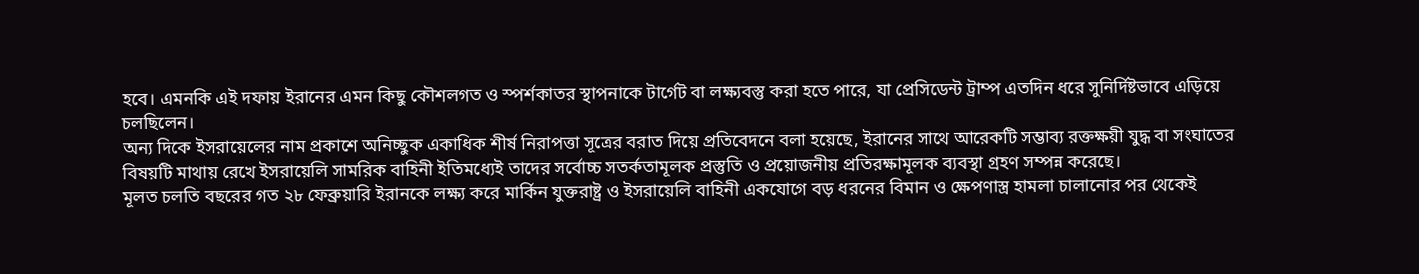হবে। এমনকি এই দফায় ইরানের এমন কিছু কৌশলগত ও স্পর্শকাতর স্থাপনাকে টার্গেট বা লক্ষ্যবস্তু করা হতে পারে, যা প্রেসিডেন্ট ট্রাম্প এতদিন ধরে সুনির্দিষ্টভাবে এড়িয়ে চলছিলেন।
অন্য দিকে ইসরায়েলের নাম প্রকাশে অনিচ্ছুক একাধিক শীর্ষ নিরাপত্তা সূত্রের বরাত দিয়ে প্রতিবেদনে বলা হয়েছে, ইরানের সাথে আরেকটি সম্ভাব্য রক্তক্ষয়ী যুদ্ধ বা সংঘাতের বিষয়টি মাথায় রেখে ইসরায়েলি সামরিক বাহিনী ইতিমধ্যেই তাদের সর্বোচ্চ সতর্কতামূলক প্রস্তুতি ও প্রয়োজনীয় প্রতিরক্ষামূলক ব্যবস্থা গ্রহণ সম্পন্ন করেছে।
মূলত চলতি বছরের গত ২৮ ফেব্রুয়ারি ইরানকে লক্ষ্য করে মার্কিন যুক্তরাষ্ট্র ও ইসরায়েলি বাহিনী একযোগে বড় ধরনের বিমান ও ক্ষেপণাস্ত্র হামলা চালানোর পর থেকেই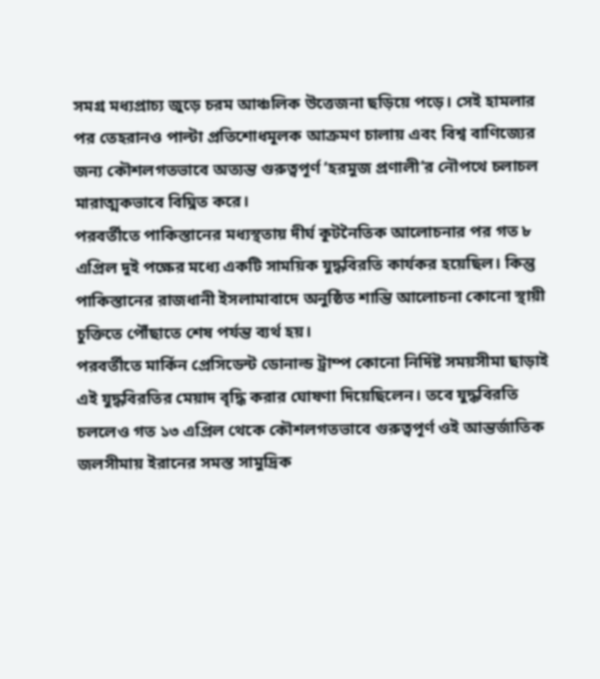সমগ্র মধ্যপ্রাচ্য জুড়ে চরম আঞ্চলিক উত্তেজনা ছড়িয়ে পড়ে। সেই হামলার পর তেহরানও পাল্টা প্রতিশোধমূলক আক্রমণ চালায় এবং বিশ্ব বাণিজ্যের জন্য কৌশলগতভাবে অত্যন্ত গুরুত্বপূর্ণ ‘হরমুজ প্রণালী’র নৌপথে চলাচল মারাত্মকভাবে বিঘ্নিত করে।
পরবর্তীতে পাকিস্তানের মধ্যস্থতায় দীর্ঘ কূটনৈতিক আলোচনার পর গত ৮ এপ্রিল দুই পক্ষের মধ্যে একটি সাময়িক যুদ্ধবিরতি কার্যকর হয়েছিল। কিন্তু পাকিস্তানের রাজধানী ইসলামাবাদে অনুষ্ঠিত শান্তি আলোচনা কোনো স্থায়ী চুক্তিতে পৌঁছাতে শেষ পর্যন্ত ব্যর্থ হয়।
পরবর্তীতে মার্কিন প্রেসিডেন্ট ডোনাল্ড ট্রাম্প কোনো নির্দিষ্ট সময়সীমা ছাড়াই এই যুদ্ধবিরতির মেয়াদ বৃদ্ধি করার ঘোষণা দিয়েছিলেন। তবে যুদ্ধবিরতি চললেও গত ১৩ এপ্রিল থেকে কৌশলগতভাবে গুরুত্বপূর্ণ ওই আন্তর্জাতিক জলসীমায় ইরানের সমস্ত সামুদ্রিক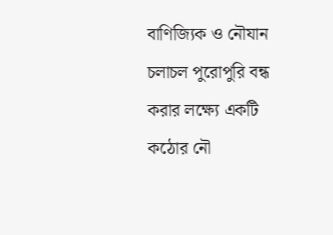বাণিজ্যিক ও নৌযান চলাচল পুরোপুরি বন্ধ করার লক্ষ্যে একটি কঠোর নৌ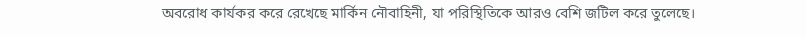অবরোধ কার্যকর করে রেখেছে মার্কিন নৌবাহিনী, যা পরিস্থিতিকে আরও বেশি জটিল করে তুলেছে।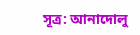সূত্র: আনাদোলু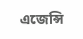এজেন্সি